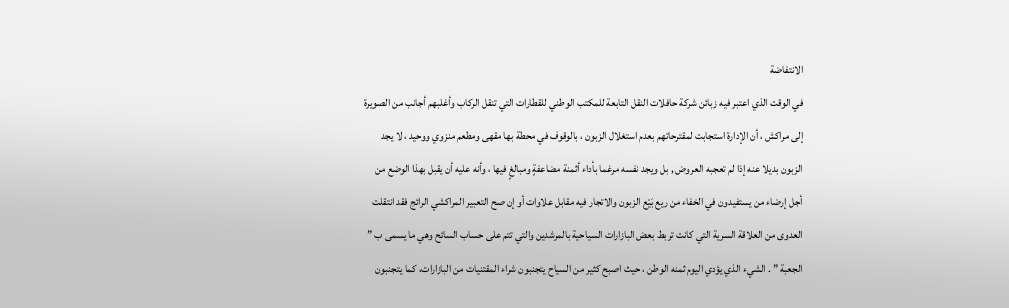الانتفاضة
في الوقت الذي اعتبر فيه زبائن شركة حافلات النقل التابعة للمكتب الوطني للقطارات التي تنقل الركاب وأغلبهم أجانب من الصويرة إلى مراكش ، أن الإدارة استجابت لمقترحاتهم بعدم استغلال الزبون ، بالوقوف في محطة بها مقهى ومطعم منزوي ووحيد ، لا يجد الزبون بديلا عنه إذا لم تعجبه العروض , بل ويجد نفسه مرغما بأداء أثمنة مضاعفةٍ ومبالغٍ فيها ، وأنه عليه أن يقبل بهذا الوضع من أجل إرضاء من يستفيدون في الخفاء من ريع بَيْع الزبون والاتجار فيه مقابل علاوات أو إن صح التعبير المراكشي الرائج فقد انتقلت العدوى من العلاقة السرية التي كانت تربط بعض البازارات السياحية بالمرشدين والتي تتم على حساب السائح وهي ما يسمى ب ” الجعبة ” . الشيء الذي يؤدي اليوم ثمنه الوطن ، حيث اصبح كثير من السياح يتجنبون شراء المقتنيات من البازارات، كما يتجنبون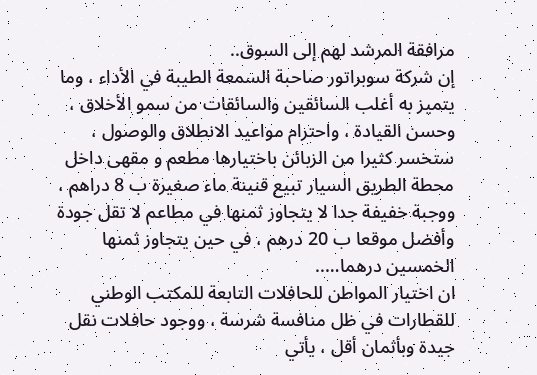مرافقة المرشد لهم إلى السوق..
إن شركة سوبراتور صاحبة السمعة الطيبة في الأداء ، وما يتميز به أغلب السائقين والسائقات من سمو الأخلاق ، وحسن القيادة ، واحترام مواعيد الانطلاق والوصول ، ستخسر كثيرا من الزبائن باختيارها مطعم و مقهى داخل محطة الطريق السيار تبيع قنينة ماء صغيرة ب 8 دراهم ، ووجبة خفيفة جدا لا يتجاوز ثمنها في مطاعم لا تقل جودة وأفضل موقعا ب 20 درهم ، في حين يتجاوز ثمنها الخمسين درهما…..
ان اختيار المواطن للحافلات التابعة للمكتب الوطني للقطارات في ظل منافسة شرسة ، ووجود حافلات نقل جيدة وبأثمان أقل ، يأتي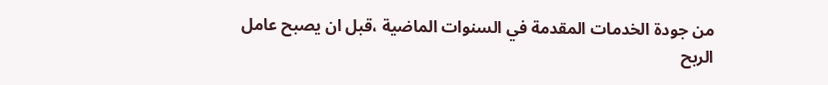من جودة الخدمات المقدمة في السنوات الماضية ،قبل ان يصبح عامل الربح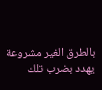بالطرق الغير مشروعة يهدد بضرب تلك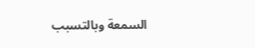السمعة وبالتسبب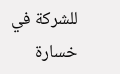للشركة في خسارة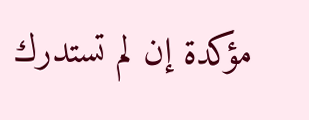مؤكدة إن لم تستدرك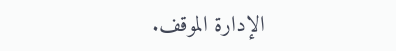الإدارة الموقف.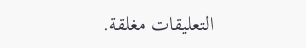التعليقات مغلقة.